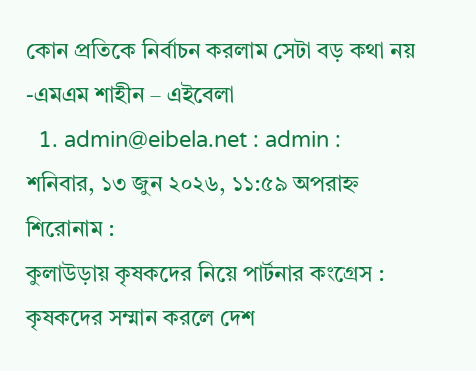কোন প্রতিকে নির্বাচন করলাম সেটা বড় কথা নয় -এমএম শাহীন – এইবেলা
  1. admin@eibela.net : admin :
শনিবার, ১৩ জুন ২০২৬, ১১:৫৯ অপরাহ্ন
শিরোনাম :
কুলাউড়ায় কৃষকদের নিয়ে পার্টনার কংগ্রেস : কৃষকদের সম্মান করলে দেশ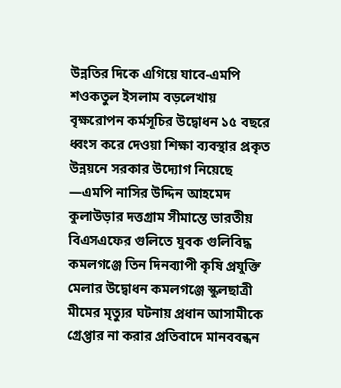উন্নতির দিকে এগিয়ে যাবে-এমপি শওকতুল ইসলাম বড়লেখায় বৃক্ষরোপন কর্মসূচির উদ্বোধন ১৫ বছরে ধ্বংস করে দেওয়া শিক্ষা ব্যবস্থার প্রকৃত উন্নয়নে সরকার উদ্যোগ নিয়েছে —এমপি নাসির উদ্দিন আহমেদ কুলাউড়ার দত্তগ্রাম সীমান্তে ভারতীয় বিএসএফের গুলিতে যুবক গুলিবিদ্ধ কমলগঞ্জে তিন দিনব্যাপী কৃষি প্রযুক্তি মেলার উদ্বোধন কমলগঞ্জে স্কুলছাত্রী মীমের মৃত্যুর ঘটনায় প্রধান আসামীকে গ্রেপ্তার না করার প্রতিবাদে মানববন্ধন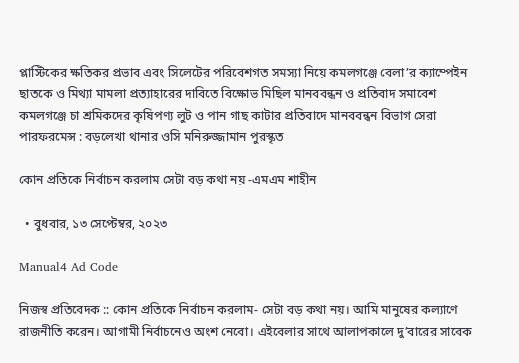প্লাস্টিকের ক্ষতিকর প্রভাব এবং সিলেটের পরিবেশগত সমস্যা নিয়ে কমলগঞ্জে বেলা’র ক্যাম্পেইন ছাতকে ও মিথ্যা মামলা প্রত্যাহারের দাবিতে বিক্ষোভ মিছিল মানববন্ধন ও প্রতিবাদ সমাবেশ কমলগঞ্জে চা শ্রমিকদের কৃষিপণ্য লুট ও পান গাছ কাটার প্রতিবাদে মানববন্ধন বিভাগ সেরা পারফরমেন্স : বড়লেখা থানার ওসি মনিরুজ্জামান পুরস্কৃত

কোন প্রতিকে নির্বাচন করলাম সেটা বড় কথা নয় -এমএম শাহীন

  • বুধবার, ১৩ সেপ্টেম্বর, ২০২৩

Manual4 Ad Code

নিজস্ব প্রতিবেদক :: কোন প্রতিকে নির্বাচন করলাম- সেটা বড় কথা নয়। আমি মানুষের কল্যাণে রাজনীতি করেন। আগামী নির্বাচনেও অংশ নেবো। এইবেলার সাথে আলাপকালে দু’বারের সাবেক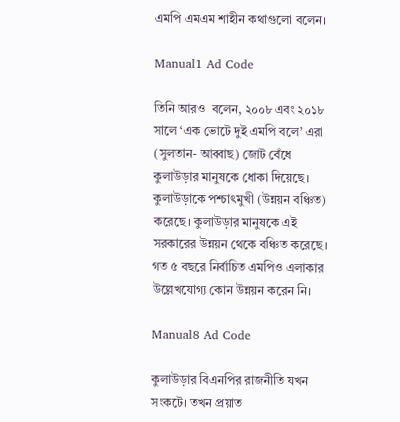এমপি এমএম শাহীন কথাগুলো বলেন।

Manual1 Ad Code

তিনি আরও  বলেন, ২০০৮ এবং ২০১৮ সালে ‘এক ভোটে দুই এমপি বলে’ এরা (সুলতান- আব্বাছ) জোট বেঁধে কুলাউড়ার মানুষকে ধোকা দিয়েছে। কুলাউড়াকে পশ্চাৎমুখী (উন্নয়ন বঞ্চিত) করেছে। কুলাউড়ার মানুষকে এই সরকারের উন্নয়ন থেকে বঞ্চিত করেছে। গত ৫ বছরে নির্বাচিত এমপিও এলাকার উল্লেখযোগ্য কোন উন্নয়ন করেন নি।

Manual8 Ad Code

কুলাউড়ার বিএনপির রাজনীতি যখন সংকটে। তখন প্রয়াত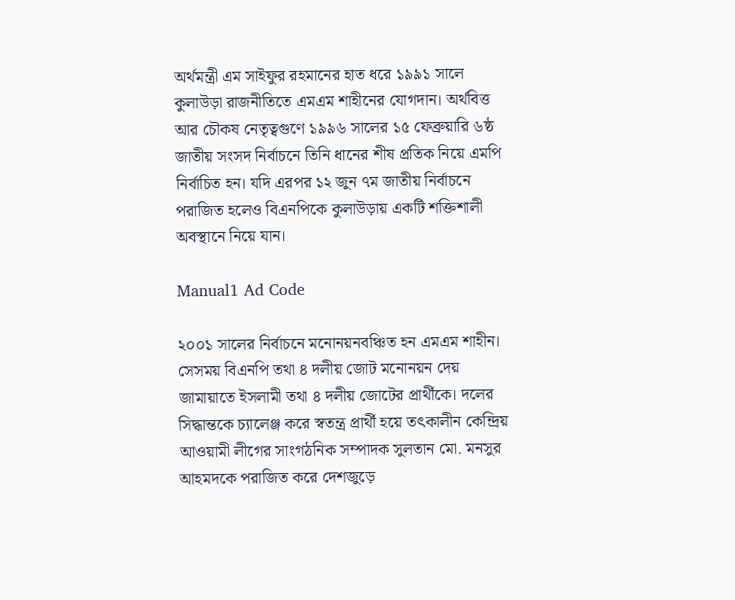অর্থমন্ত্রী এম সাইফুর রহমানের হাত ধরে ১৯৯১ সালে কুলাউড়া রাজনীতিতে এমএম শাহীনের যোগদান। অর্থবিত্ত আর চৌকষ নেতৃত্বগুণে ১৯৯৬ সালের ১৫ ফেব্রুয়ারি ৬ষ্ঠ জাতীয় সংসদ নির্বাচনে তিনি ধানের শীষ প্রতিক নিয়ে এমপি নির্বাচিত হন। যদি এরপর ১২ জুন ৭ম জাতীয় নির্বাচনে পরাজিত হলেও বিএনপিকে কুলাউড়ায় একটি শক্তিশালী অবস্থানে নিয়ে যান।

Manual1 Ad Code

২০০১ সালের নির্বাচনে মনোনয়নবঞ্চিত হন এমএম শাহীন। সেসময় বিএনপি তথা ৪ দলীয় জোট মনোনয়ন দেয় জামায়াতে ইসলামী তথা ৪ দলীয় জোটের প্রার্থীকে। দলের সিদ্ধান্তকে চ্যালেঞ্জ করে স্বতন্ত্র প্রার্থী হয়ে তৎকালীন কেন্দ্রিয় আওয়ামী লীগের সাংগঠনিক সম্পাদক সুলতান মো. মনসুর আহমদকে পরাজিত করে দেশজুড়ে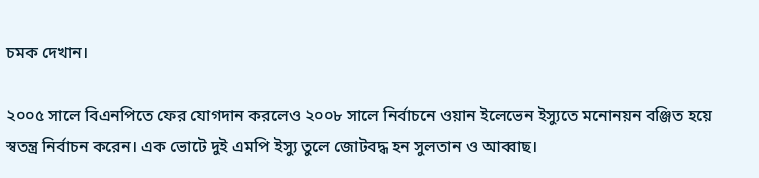চমক দেখান।

২০০৫ সালে বিএনপিতে ফের যোগদান করলেও ২০০৮ সালে নির্বাচনে ওয়ান ইলেভেন ইস্যুতে মনোনয়ন বঞ্জিত হয়ে স্বতন্ত্র নির্বাচন করেন। এক ভোটে দুই এমপি ইস্যু তুলে জোটবদ্ধ হন সুলতান ও আব্বাছ।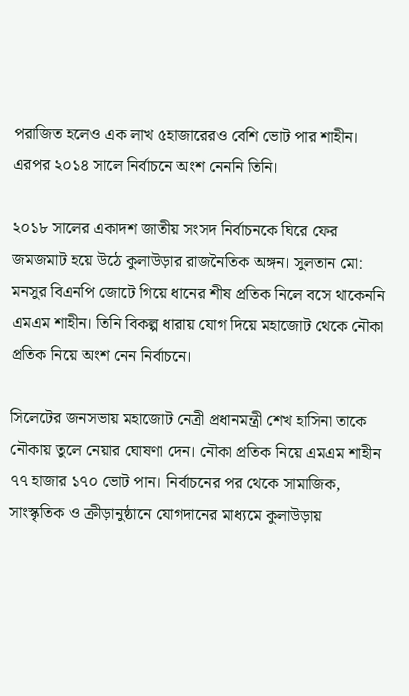পরাজিত হলেও এক লাখ ৫হাজারেরও বেশি ভোট পার শাহীন। এরপর ২০১৪ সালে নির্বাচনে অংশ নেননি তিনি।

২০১৮ সালের একাদশ জাতীয় সংসদ নির্বাচনকে ঘিরে ফের জমজমাট হয়ে উঠে কুলাউড়ার রাজনৈতিক অঙ্গন। সুলতান মো: মনসুর বিএনপি জোটে গিয়ে ধানের শীষ প্রতিক নিলে বসে থাকেননি এমএম শাহীন। তিনি বিকল্প ধারায় যোগ দিয়ে মহাজোট থেকে নৌকা প্রতিক নিয়ে অংশ নেন নির্বাচনে।

সিলেটের জনসভায় মহাজোট নেত্রী প্রধানমন্ত্রী শেখ হাসিনা তাকে নৌকায় তুলে নেয়ার ঘোষণা দেন। নৌকা প্রতিক নিয়ে এমএম শাহীন ৭৭ হাজার ১৭০ ভোট পান। নির্বাচনের পর থেকে সামাজিক, সাংস্কৃতিক ও ক্রীড়ানুষ্ঠানে যোগদানের মাধ্যমে কুলাউড়ায়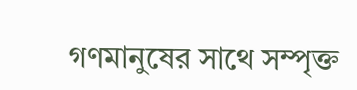গণমানুষের সাথে সম্পৃক্ত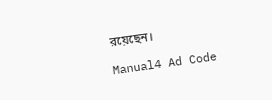রয়েছেন।

Manual4 Ad Code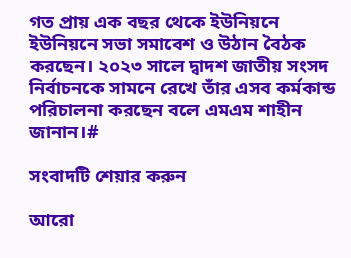গত প্রায় এক বছর থেকে ইউনিয়নে ইউনিয়নে সভা সমাবেশ ও উঠান বৈঠক করছেন। ২০২৩ সালে দ্বাদশ জাতীয় সংসদ নির্বাচনকে সামনে রেখে তাঁর এসব কর্মকান্ড পরিচালনা করছেন বলে এমএম শাহীন জানান।#

সংবাদটি শেয়ার করুন

আরো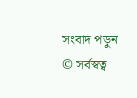সংবাদ পড়ুন
© সর্বস্বত্ব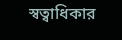স্বত্বাধিকার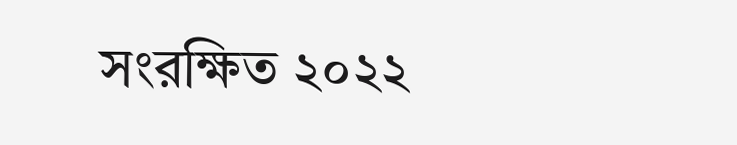সংরক্ষিত ২০২২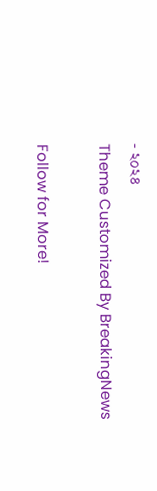- ২০২৪
Theme Customized By BreakingNews

Follow for More!